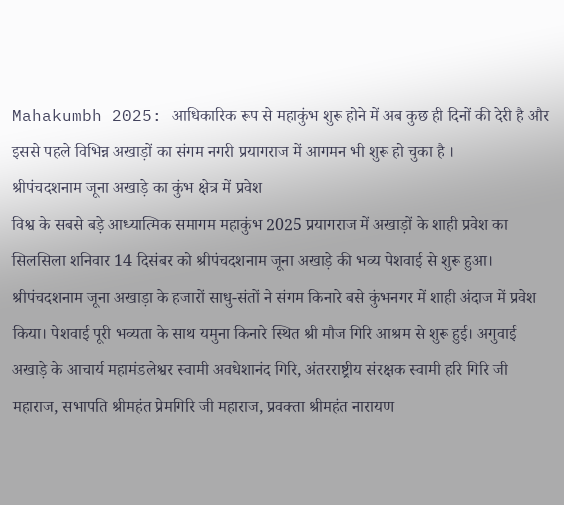Mahakumbh 2025: आधिकारिक रूप से महाकुंभ शुरू होने में अब कुछ ही दिनों की देरी है और इससे पहले विभिन्न अखाड़ों का संगम नगरी प्रयागराज में आगमन भी शुरू हो चुका है ।
श्रीपंचदशनाम जूना अखाड़े का कुंभ क्षेत्र में प्रवेश
विश्व के सबसे बड़े आध्यात्मिक समागम महाकुंभ 2025 प्रयागराज में अखाड़ों के शाही प्रवेश का सिलसिला शनिवार 14 दिसंबर को श्रीपंचदशनाम जूना अखाड़े की भव्य पेशवाई से शुरू हुआ। श्रीपंचदशनाम जूना अखाड़ा के हजारों साधु-संतों ने संगम किनारे बसे कुंभनगर में शाही अंदाज में प्रवेश किया। पेशवाई पूरी भव्यता के साथ यमुना किनारे स्थित श्री मौज गिरि आश्रम से शुरू हुई। अगुवाई अखाड़े के आचार्य महामंडलेश्वर स्वामी अवधेशानंद गिरि, अंतरराष्ट्रीय संरक्षक स्वामी हरि गिरि जी महाराज, सभापति श्रीमहंत प्रेमगिरि जी महाराज, प्रवक्ता श्रीमहंत नारायण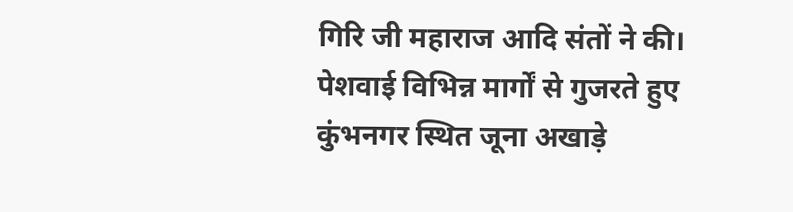गिरि जी महाराज आदि संतों ने की। पेशवाई विभिन्न मार्गों से गुजरते हुए कुंभनगर स्थित जूना अखाड़े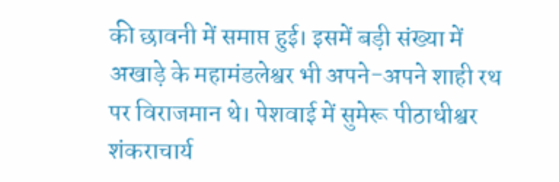की छावनी में समाप्त हुई। इसमें बड़ी संख्या में अखाड़े के महामंडलेश्वर भी अपने-अपने शाही रथ पर विराजमान थे। पेशवाई में सुमेरू पीठाधीश्वर शंकराचार्य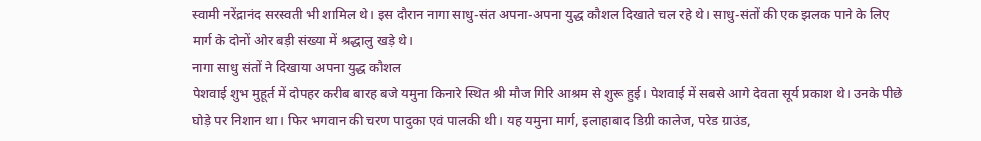स्वामी नरेंद्रानंद सरस्वती भी शामिल थे। इस दौरान नागा साधु-संत अपना-अपना युद्ध कौशल दिखाते चल रहे थे। साधु-संतों की एक झलक पाने के लिए मार्ग के दोनों ओर बड़ी संख्या में श्रद्धालु खड़े थे।
नागा साधु संतों ने दिखाया अपना युद्ध कौशल
पेशवाई शुभ मुहूर्त में दोपहर करीब बारह बजे यमुना किनारे स्थित श्री मौज गिरि आश्रम से शुरू हुई। पेशवाई में सबसे आगे देवता सूर्य प्रकाश थे। उनके पीछे घोड़े पर निशान था। फिर भगवान की चरण पादुका एवं पालकी थी। यह यमुना मार्ग, इलाहाबाद डिग्री कालेज, परेड ग्राउंड,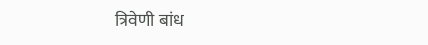त्रिवेणी बांध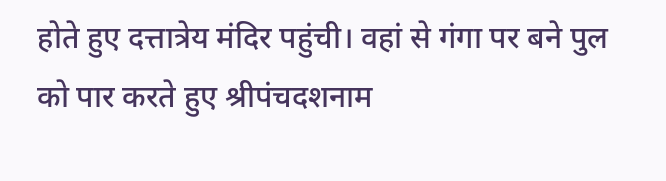होते हुए दत्तात्रेय मंदिर पहुंची। वहां से गंगा पर बने पुल को पार करते हुए श्रीपंचदशनाम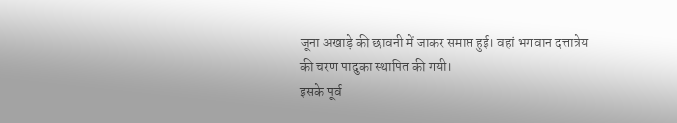जूना अखाड़े की छावनी में जाकर समाप्त हुई। वहां भगवान दत्तात्रेय की चरण पादुका स्थापित की गयी।
इसके पूर्व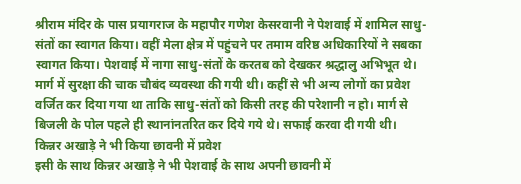श्रीराम मंदिर के पास प्रयागराज के महापौर गणेश केसरवानी ने पेशवाई में शामिल साधु-संतों का स्वागत किया। वहीं मेला क्षेत्र में पहुंचने पर तमाम वरिष्ठ अधिकारियों ने सबका स्वागत किया। पेशवाई में नागा साधु-संतों के करतब को देखकर श्रद्धालु अभिभूत थे। मार्ग में सुरक्षा की चाक चौबंद व्यवस्था की गयी थी। कहीं से भी अन्य लोगों का प्रवेश वर्जित कर दिया गया था ताकि साधु-संतों को किसी तरह की परेशानी न हो। मार्ग से बिजली के पोल पहले ही स्थानांनतरित कर दिये गये थे। सफाई करवा दी गयी थी।
किन्नर अखाड़े ने भी किया छावनी में प्रवेश
इसी के साथ किन्नर अखाड़े ने भी पेशवाई के साथ अपनी छावनी में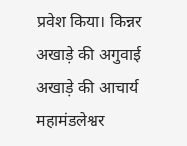प्रवेश किया। किन्नर अखाड़े की अगुवाई अखाड़े की आचार्य महामंडलेश्वर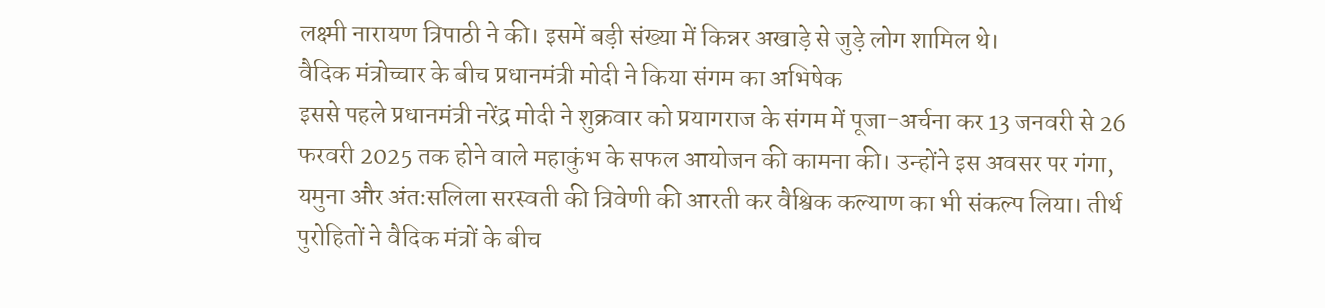लक्ष्मी नारायण त्रिपाठी ने की। इसमें बड़ी संख्या में किन्नर अखाड़े से जुड़े लोग शामिल थे।
वैदिक मंत्रोच्चार के बीच प्रधानमंत्री मोदी ने किया संगम का अभिषेक
इससे पहले प्रधानमंत्री नरेंद्र मोदी ने शुक्रवार को प्रयागराज के संगम में पूजा-अर्चना कर 13 जनवरी से 26 फरवरी 2025 तक होने वाले महाकुंभ के सफल आयोजन की कामना की। उन्होंने इस अवसर पर गंगा, यमुना और अंतःसलिला सरस्वती की त्रिवेणी की आरती कर वैश्विक कल्याण का भी संकल्प लिया। तीर्थ पुरोहितों ने वैदिक मंत्रों के बीच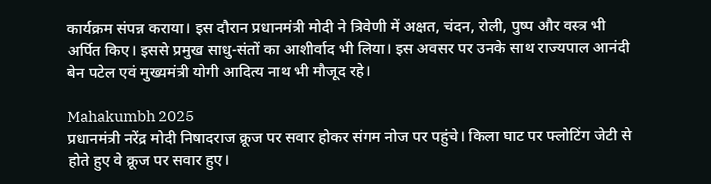कार्यक्रम संपन्न कराया। इस दौरान प्रधानमंत्री मोदी ने त्रिवेणी में अक्षत, चंदन, रोली, पुष्प और वस्त्र भी अर्पित किए। इससे प्रमुख साधु-संतों का आशीर्वाद भी लिया। इस अवसर पर उनके साथ राज्यपाल आनंदी बेन पटेल एवं मुख्यमंत्री योगी आदित्य नाथ भी मौजूद रहे।

Mahakumbh 2025
प्रधानमंत्री नरेंद्र मोदी निषादराज क्रूज पर सवार होकर संगम नोज पर पहुंचे। किला घाट पर फ्लोटिंग जेटी से होते हुए वे क्रूज पर सवार हुए।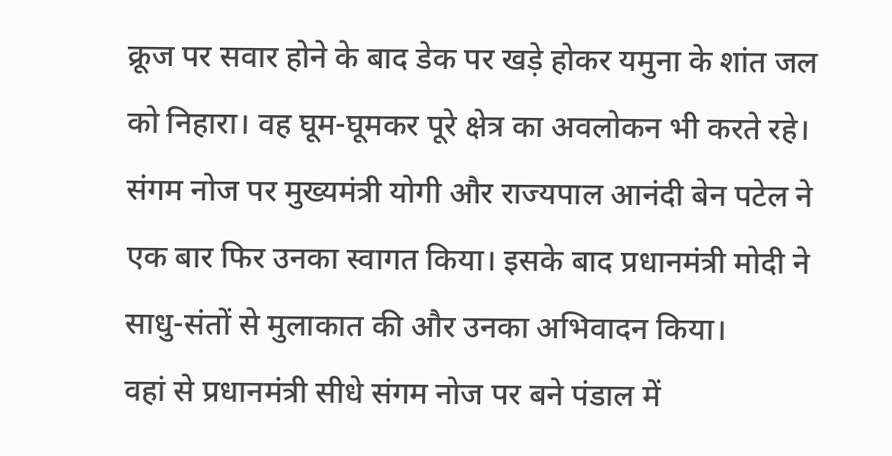क्रूज पर सवार होने के बाद डेक पर खड़े होकर यमुना के शांत जल को निहारा। वह घूम-घूमकर पूरे क्षेत्र का अवलोकन भी करते रहे। संगम नोज पर मुख्यमंत्री योगी और राज्यपाल आनंदी बेन पटेल ने एक बार फिर उनका स्वागत किया। इसके बाद प्रधानमंत्री मोदी ने साधु-संतों से मुलाकात की और उनका अभिवादन किया।
वहां से प्रधानमंत्री सीधे संगम नोज पर बने पंडाल में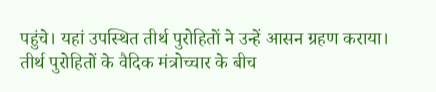पहुंचे। यहां उपस्थित तीर्थ पुरोहितों ने उन्हें आसन ग्रहण कराया। तीर्थ पुरोहितों के वैदिक मंत्रोच्चार के बीच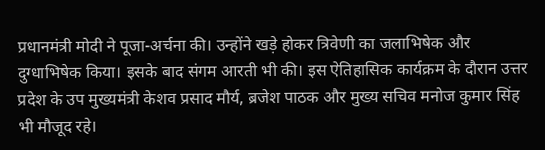प्रधानमंत्री मोदी ने पूजा-अर्चना की। उन्होंने खड़े होकर त्रिवेणी का जलाभिषेक और दुग्धाभिषेक किया। इसके बाद संगम आरती भी की। इस ऐतिहासिक कार्यक्रम के दौरान उत्तर प्रदेश के उप मुख्यमंत्री केशव प्रसाद मौर्य, ब्रजेश पाठक और मुख्य सचिव मनोज कुमार सिंह भी मौजूद रहे।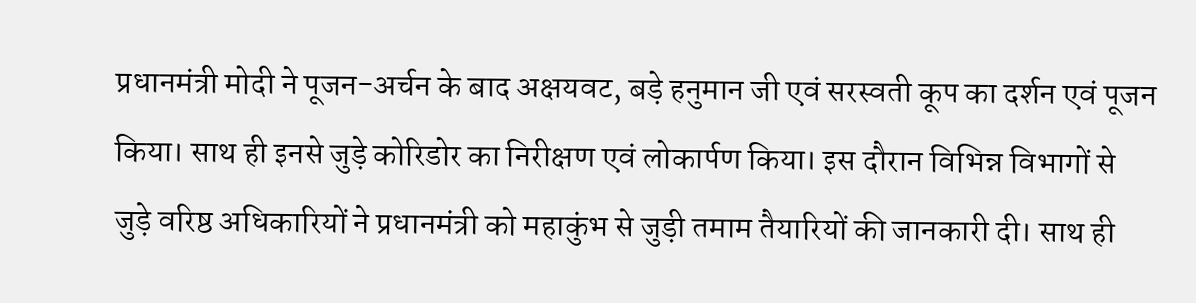प्रधानमंत्री मोदी ने पूजन-अर्चन के बाद अक्षयवट, बड़े हनुमान जी एवं सरस्वती कूप का दर्शन एवं पूजन किया। साथ ही इनसे जुड़े कोरिडोर का निरीक्षण एवं लोकार्पण किया। इस दौरान विभिन्न विभागों से जुड़े वरिष्ठ अधिकारियों ने प्रधानमंत्री को महाकुंभ से जुड़ी तमाम तैयारियों की जानकारी दी। साथ ही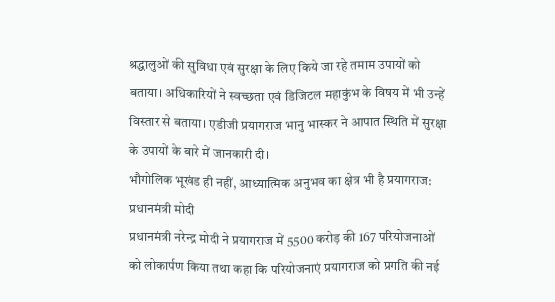श्रद्धालुओं की सुविधा एवं सुरक्षा के लिए किये जा रहे तमाम उपायों को बताया। अधिकारियों ने स्वच्छता एवं डिजिटल महाकुंभ के विषय में भी उन्हें विस्तार से बताया। एडीजी प्रयागराज भानु भास्कर ने आपात स्थिति में सुरक्षा के उपायों के बारे में जानकारी दी।
भौगोलिक भूखंड ही नहीं, आध्यात्मिक अनुभव का क्षेत्र भी है प्रयागराज: प्रधानमंत्री मोदी
प्रधानमंत्री नरेन्द्र मोदी ने प्रयागराज में 5500 करोड़ की 167 परियोजनाओं को लोकार्पण किया तथा कहा कि परियोजनाएं प्रयागराज को प्रगति की नई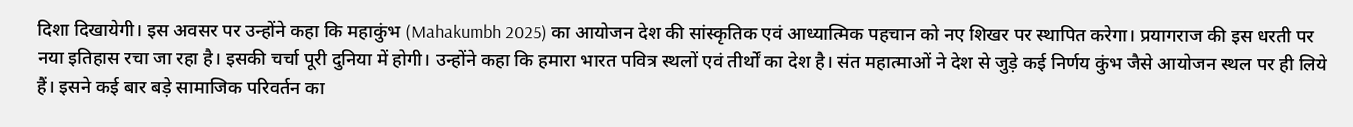दिशा दिखायेगी। इस अवसर पर उन्होंने कहा कि महाकुंभ (Mahakumbh 2025) का आयोजन देश की सांस्कृतिक एवं आध्यात्मिक पहचान को नए शिखर पर स्थापित करेगा। प्रयागराज की इस धरती पर नया इतिहास रचा जा रहा है। इसकी चर्चा पूरी दुनिया में होगी। उन्होंने कहा कि हमारा भारत पवित्र स्थलों एवं तीर्थों का देश है। संत महात्माओं ने देश से जुड़े कई निर्णय कुंभ जैसे आयोजन स्थल पर ही लिये हैं। इसने कई बार बड़े सामाजिक परिवर्तन का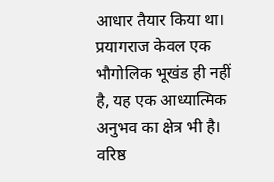आधार तैयार किया था। प्रयागराज केवल एक भौगोलिक भूखंड ही नहीं है, यह एक आध्यात्मिक अनुभव का क्षेत्र भी है।
वरिष्ठ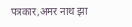पत्रकार,अमर नाथ झा